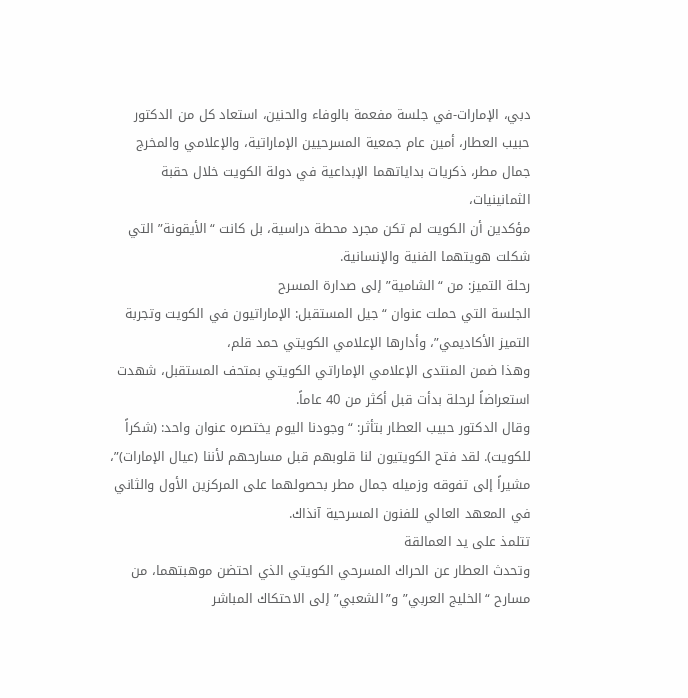دبي، الإمارات-في جلسة مفعمة بالوفاء والحنين، استعاد كل من الدكتور حبيب العطار، أمين عام جمعية المسرحيين الإماراتية، والإعلامي والمخرج جمال مطر، ذكريات بداياتهما الإبداعية في دولة الكويت خلال حقبة الثمانينيات،
مؤكدين أن الكويت لم تكن مجرد محطة دراسية، بل كانت “الأيقونة” التي شكلت هويتهما الفنية والإنسانية.
رحلة التميز: من “الشامية” إلى صدارة المسرح
الجلسة التي حملت عنوان “جيل المستقبل: الإماراتيون في الكويت وتجربة التميز الأكاديمي”، وأدارها الإعلامي الكويتي حمد قلم،
وهذا ضمن المنتدى الإعلامي الإماراتي الكويتي بمتحف المستقبل، شهدت استعراضاً لرحلة بدأت قبل أكثر من 40 عاماً.
وقال الدكتور حبيب العطار بتأثر: “وجودنا اليوم يختصره عنوان واحد: (شكراً للكويت). لقد فتح الكويتيون لنا قلوبهم قبل مسارحهم لأننا (عيال الإمارات)”،
مشيراً إلى تفوقه وزميله جمال مطر بحصولهما على المركزين الأول والثاني في المعهد العالي للفنون المسرحية آنذاك.
تتلمذ على يد العمالقة
وتحدث العطار عن الحراك المسرحي الكويتي الذي احتضن موهبتهما، من مسارح “الخليج العربي” و”الشعبي” إلى الاحتكاك المباشر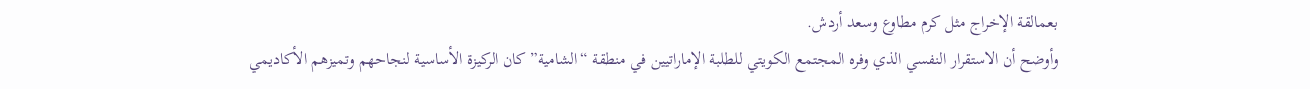بعمالقة الإخراج مثل كرم مطاوع وسعد أردش.
وأوضح أن الاستقرار النفسي الذي وفره المجتمع الكويتي للطلبة الإماراتيين في منطقة “الشامية” كان الركيزة الأساسية لنجاحهم وتميزهم الأكاديمي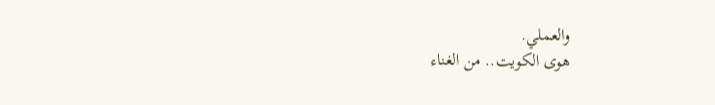والعملي.
هوى الكويت.. من الغناء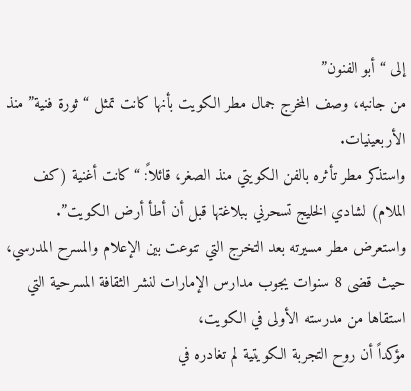إلى “أبو الفنون”
من جانبه، وصف المخرج جمال مطر الكويت بأنها كانت تمثل “ثورة فنية” منذ الأربعينيات.
واستذكر مطر تأثره بالفن الكويتي منذ الصغر، قائلاً: “كانت أغنية (كف الملام) لشادي الخليج تسحرني ببلاغتها قبل أن أطأ أرض الكويت”.
واستعرض مطر مسيرته بعد التخرج التي تنوعت بين الإعلام والمسرح المدرسي، حيث قضى 8 سنوات يجوب مدارس الإمارات لنشر الثقافة المسرحية التي استقاها من مدرسته الأولى في الكويت،
مؤكداً أن روح التجربة الكويتية لم تغادره في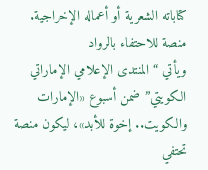كتاباته الشعرية أو أعماله الإخراجية.
منصة للاحتفاء بالرواد
ويأتي “المنتدى الإعلامي الإماراتي الكويتي” ضمن أسبوع «الإمارات والكويت.. إخوة للأبد»، ليكون منصة تحتفي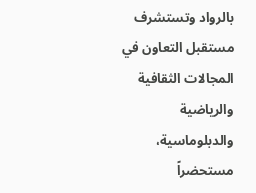بالرواد وتستشرف مستقبل التعاون في المجالات الثقافية والرياضية والدبلوماسية،
مستحضراً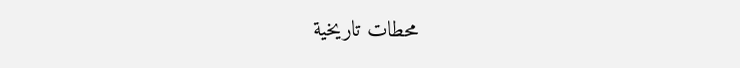محطات تاريخية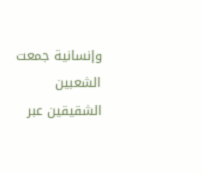وإنسانية جمعت الشعبين الشقيقين عبر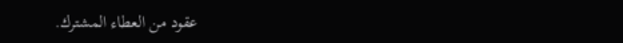عقود من العطاء المشترك.